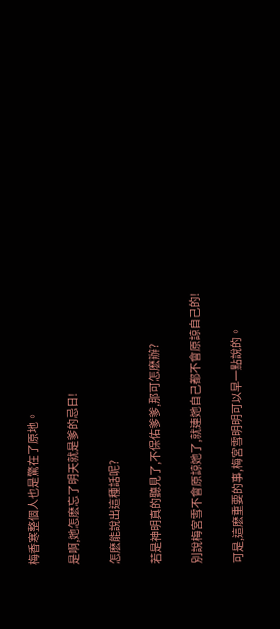梅香寒整個人也是驚在了原地。

是啊,她怎麽忘了明天就是爹的忌日!

怎麽能說出這種話呢?

若是神明真的聽見了,不保佑爹爹,那可怎麽辦?

別說梅宮雪不會原諒她了,就連她自己都不會原諒自己的!

可是,這麽重要的事,梅宮雪明明可以早一點說的。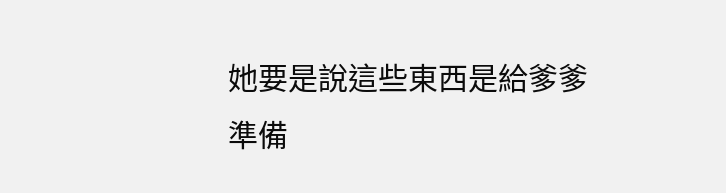她要是說這些東西是給爹爹準備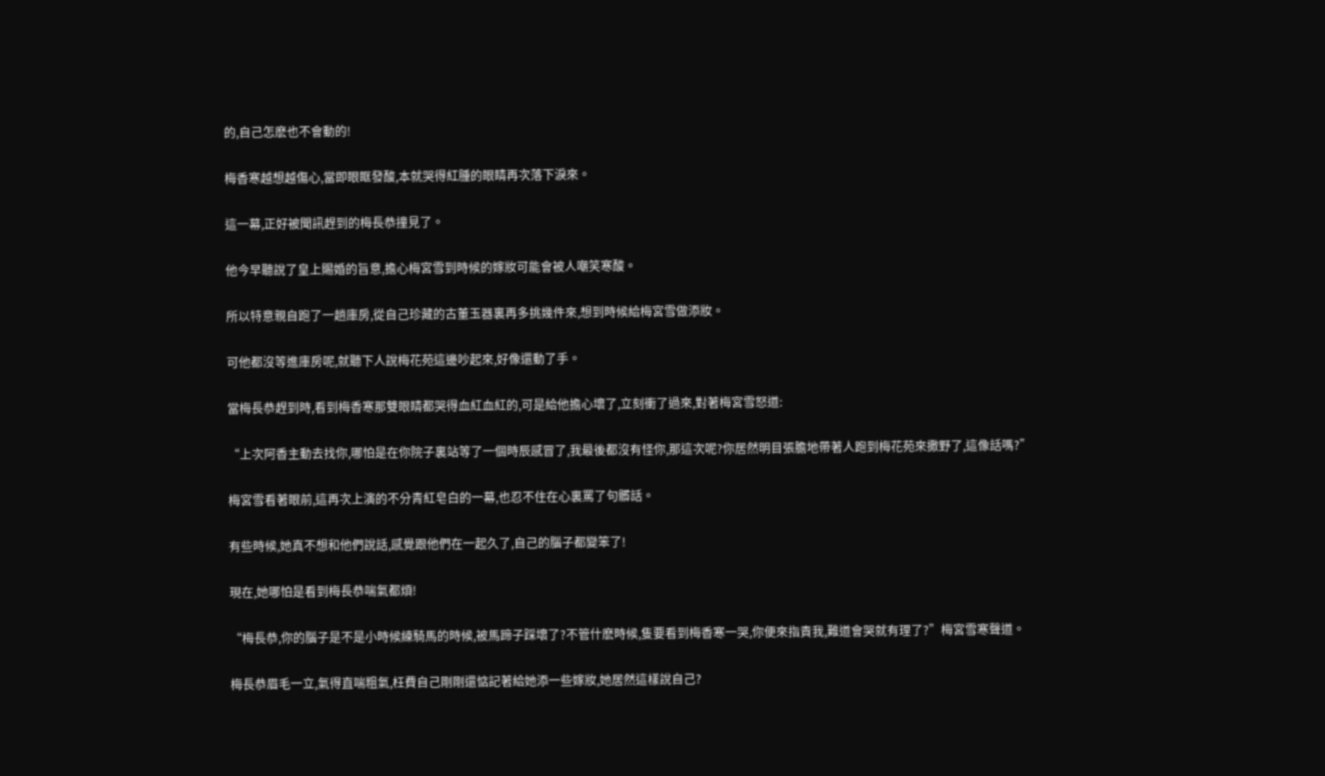的,自己怎麽也不會動的!

梅香寒越想越傷心,當即眼眶發酸,本就哭得紅腫的眼睛再次落下淚來。

這一幕,正好被聞訊趕到的梅長恭撞見了。

他今早聽說了皇上賜婚的旨意,擔心梅宮雪到時候的嫁妝可能會被人嘲笑寒酸。

所以特意親自跑了一趟庫房,從自己珍藏的古董玉器裏再多挑幾件來,想到時候給梅宮雪做添妝。

可他都沒等進庫房呢,就聽下人說梅花苑這邊吵起來,好像還動了手。

當梅長恭趕到時,看到梅香寒那雙眼睛都哭得血紅血紅的,可是給他擔心壞了,立刻衝了過來,對著梅宮雪怒道:

“上次阿香主動去找你,哪怕是在你院子裏站等了一個時辰感冒了,我最後都沒有怪你,那這次呢?你居然明目張膽地帶著人跑到梅花苑來撒野了,這像話嗎?”

梅宮雪看著眼前,這再次上演的不分青紅皂白的一幕,也忍不住在心裏罵了句髒話。

有些時候,她真不想和他們說話,感覺跟他們在一起久了,自己的腦子都變笨了!

現在,她哪怕是看到梅長恭喘氣都煩!

“梅長恭,你的腦子是不是小時候練騎馬的時候,被馬蹄子踩壞了?不管什麽時候,隻要看到梅香寒一哭,你便來指責我,難道會哭就有理了?”梅宮雪寒聲道。

梅長恭眉毛一立,氣得直喘粗氣,枉費自己剛剛還惦記著給她添一些嫁妝,她居然這樣說自己?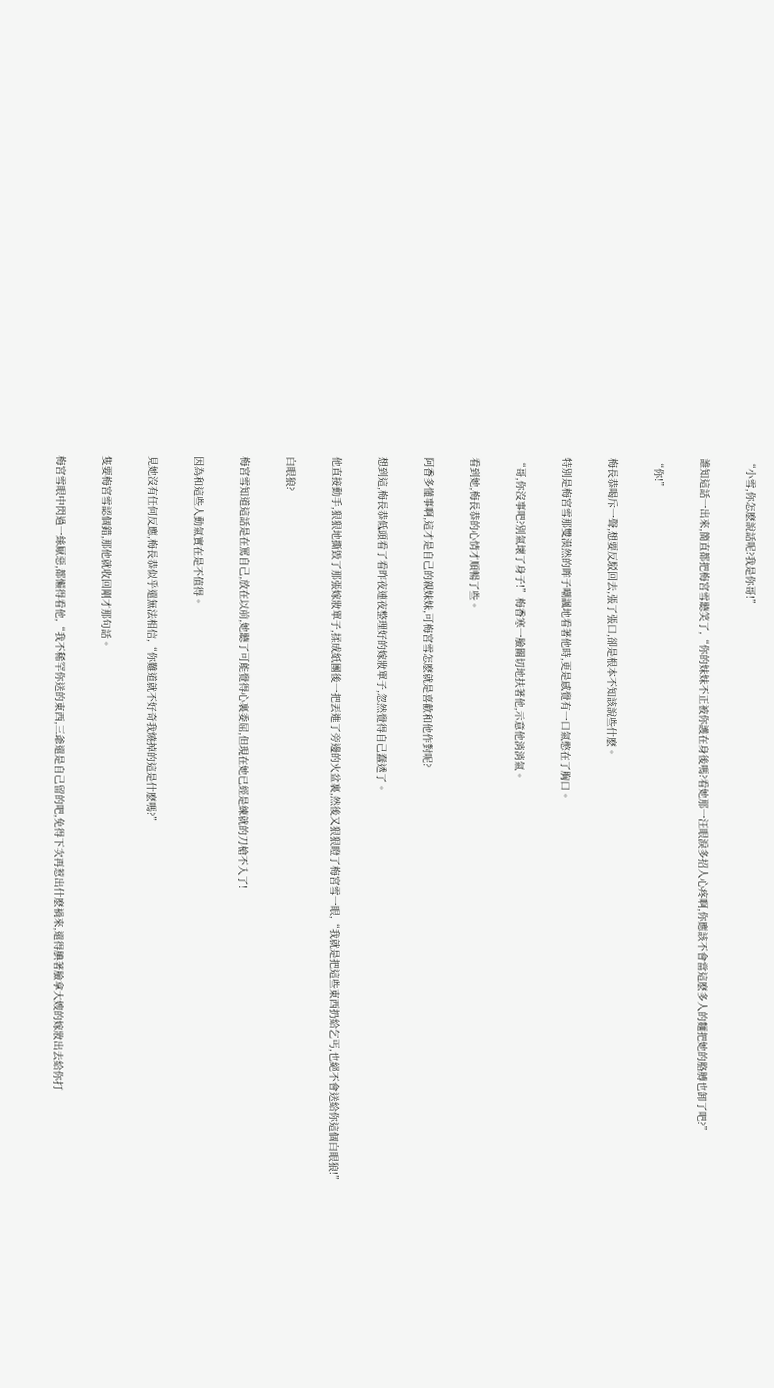“小雪,你怎麽說話呢?我是你哥!”

誰知這話一出來,簡直都把梅宮雪聽笑了,“你的妹妹不正被你護在身後嗎?看她那一汪眼淚多招人心疼啊,你應該不會當這麽多人的麵把她的胳膊也卸了吧?”

“你!”

梅長恭喝斥一聲,想要反駁回去,張了張口,卻是根本不知該說些什麽。

特別是梅宮雪那雙漠然的眸子嘲諷地看著他時,更是感覺有一口氣憋在了胸口。

“哥,你沒事吧?別氣壞了身子!”梅香寒一臉關切地扶著他,示意他消消氣。

看到她,梅長恭的心情才順暢了些。

阿香多懂事啊,這才是自己的親妹妹,可梅宮雪怎麽就是喜歡和他作對呢?

想到這,梅長恭低頭看了看昨夜連夜整理好的嫁妝單子,忽然覺得自己蠢透了。

他直接動手,狠狠地撕毀了那張嫁妝單子,揉成紙團後一把丟進了旁邊的火盆裏,然後又狠狠瞪了梅宮雪一眼,“我就是把這些東西扔給乞丐,也絕不會送給你這個白眼狼!”

白眼狼?

梅宮雪知道這話是在罵自己,放在以前,她聽了可能覺得心裏委屈,但現在她已經是練就的刀槍不入了!

因為和這些人動氣實在是不值得。

見她沒有任何反應,梅長恭似乎還無法相信,“你難道就不好奇我燒掉的這是什麽嗎?”

隻要梅宮雪認個錯,那他就收回剛才那句話。

梅宮雪眼中閃過一絲厭惡,都懶得看他,“我不稀罕你送的東西,三爺還是自己留的吧,免得下次再惹出什麽禍來,還得腆著臉拿大嫂的嫁妝出去給你打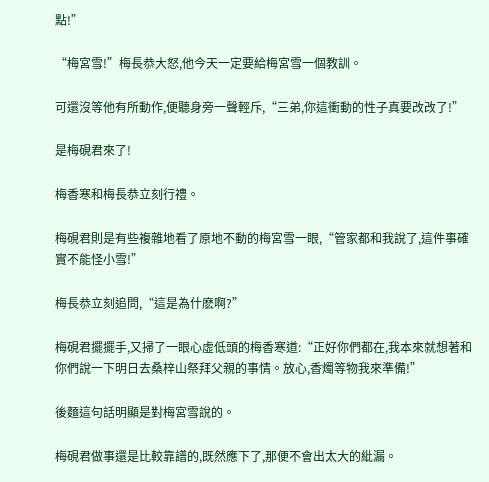點!”

“梅宮雪!”梅長恭大怒,他今天一定要給梅宮雪一個教訓。

可還沒等他有所動作,便聽身旁一聲輕斥,“三弟,你這衝動的性子真要改改了!”

是梅硯君來了!

梅香寒和梅長恭立刻行禮。

梅硯君則是有些複雜地看了原地不動的梅宮雪一眼,“管家都和我說了,這件事確實不能怪小雪!”

梅長恭立刻追問,“這是為什麽啊?”

梅硯君擺擺手,又掃了一眼心虛低頭的梅香寒道:“正好你們都在,我本來就想著和你們說一下明日去桑梓山祭拜父親的事情。放心,香燭等物我來準備!”

後麵這句話明顯是對梅宮雪說的。

梅硯君做事還是比較靠譜的,既然應下了,那便不會出太大的紕漏。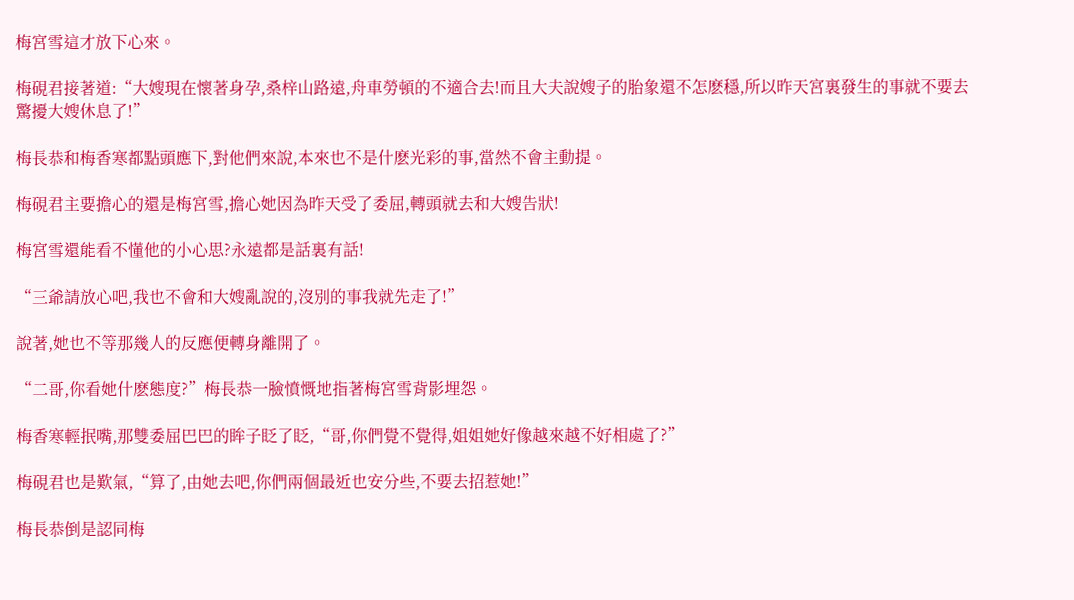梅宮雪這才放下心來。

梅硯君接著道:“大嫂現在懷著身孕,桑梓山路遠,舟車勞頓的不適合去!而且大夫說嫂子的胎象還不怎麽穩,所以昨天宮裏發生的事就不要去驚擾大嫂休息了!”

梅長恭和梅香寒都點頭應下,對他們來說,本來也不是什麽光彩的事,當然不會主動提。

梅硯君主要擔心的還是梅宮雪,擔心她因為昨天受了委屈,轉頭就去和大嫂告狀!

梅宮雪還能看不懂他的小心思?永遠都是話裏有話!

“三爺請放心吧,我也不會和大嫂亂說的,沒別的事我就先走了!”

說著,她也不等那幾人的反應便轉身離開了。

“二哥,你看她什麽態度?”梅長恭一臉憤慨地指著梅宮雪背影埋怨。

梅香寒輕抿嘴,那雙委屈巴巴的眸子眨了眨,“哥,你們覺不覺得,姐姐她好像越來越不好相處了?”

梅硯君也是歎氣,“算了,由她去吧,你們兩個最近也安分些,不要去招惹她!”

梅長恭倒是認同梅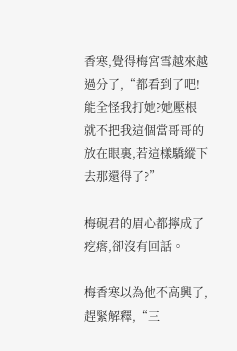香寒,覺得梅宮雪越來越過分了,“都看到了吧!能全怪我打她?她壓根就不把我這個當哥哥的放在眼裏,若這樣驕縱下去那還得了?”

梅硯君的眉心都擰成了疙瘩,卻沒有回話。

梅香寒以為他不高興了,趕緊解釋,“三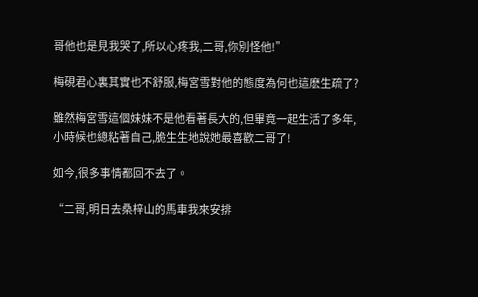哥他也是見我哭了,所以心疼我,二哥,你別怪他!”

梅硯君心裏其實也不舒服,梅宮雪對他的態度為何也這麽生疏了?

雖然梅宮雪這個妹妹不是他看著長大的,但畢竟一起生活了多年,小時候也總粘著自己,脆生生地說她最喜歡二哥了!

如今,很多事情都回不去了。

“二哥,明日去桑梓山的馬車我來安排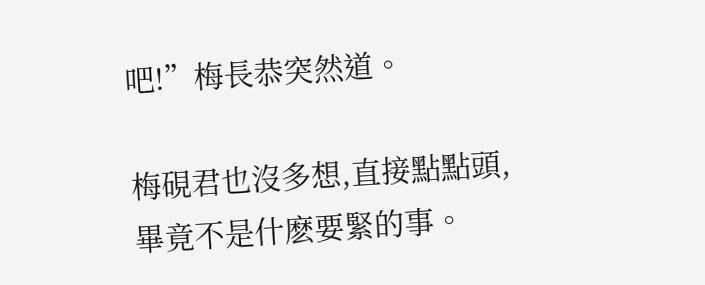吧!”梅長恭突然道。

梅硯君也沒多想,直接點點頭,畢竟不是什麽要緊的事。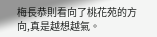梅長恭則看向了桃花苑的方向,真是越想越氣。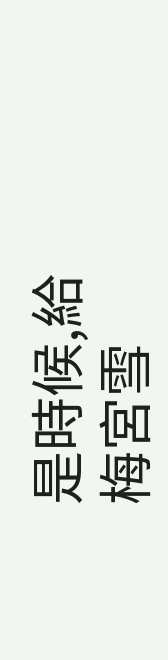是時候,給梅宮雪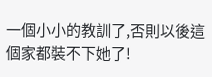一個小小的教訓了,否則以後這個家都裝不下她了!